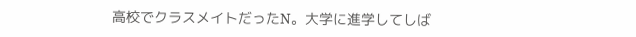高校でクラスメイトだったN。大学に進学してしば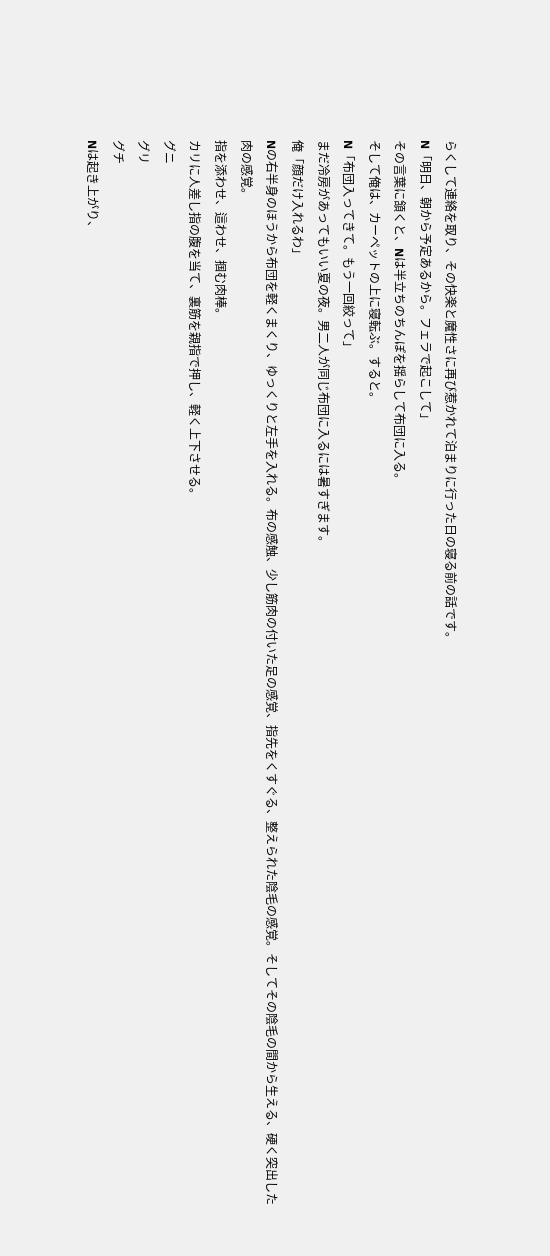らくして連絡を取り、その快楽と魔性さに再び惹かれて泊まりに行った日の寝る前の話です。
N「明日、朝から予定あるから。フェラで起こして」
その言葉に頷くと、Nは半立ちのちんぽを揺らして布団に入る。
そして俺は、カーペットの上に寝転ぶ。すると。
N「布団入ってきて。もう一回絞って」
まだ冷房があってもいい夏の夜。男二人が同じ布団に入るには暑すぎます。
俺「顔だけ入れるわ」
Nの右半身のほうから布団を軽くまくり、ゆっくりと左手を入れる。布の感触、少し筋肉の付いた足の感覚、指先をくすぐる、整えられた陰毛の感覚。そしてその陰毛の間から生える、硬く突出した肉の感覚。
指を添わせ、這わせ、掴む肉棒。
カリに人差し指の腹を当て、裏筋を親指で押し、軽く上下させる。
グニ
グリ
グチ
Nは起き上がり、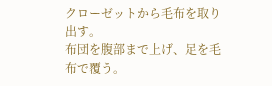クローゼットから毛布を取り出す。
布団を腹部まで上げ、足を毛布で覆う。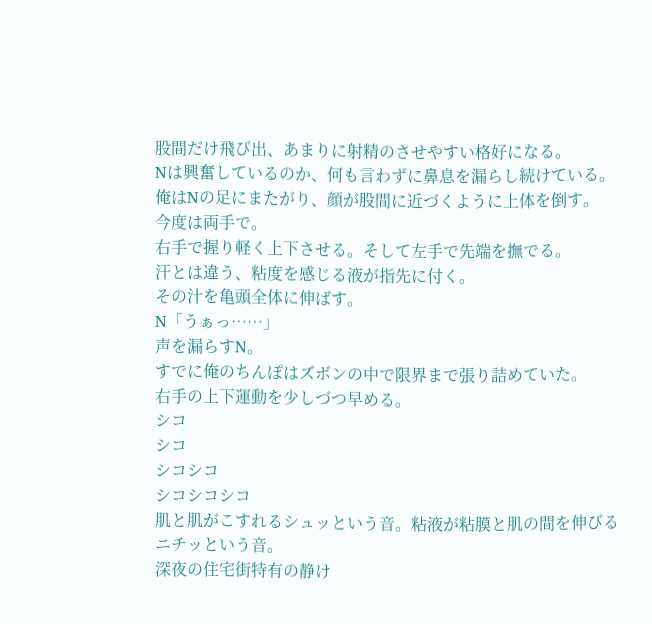股間だけ飛び出、あまりに射精のさせやすい格好になる。
Nは興奮しているのか、何も言わずに鼻息を漏らし続けている。
俺はNの足にまたがり、顔が股間に近づくように上体を倒す。
今度は両手で。
右手で握り軽く上下させる。そして左手で先端を撫でる。
汗とは違う、粘度を感じる液が指先に付く。
その汁を亀頭全体に伸ばす。
N「うぁっ……」
声を漏らすN。
すでに俺のちんぽはズボンの中で限界まで張り詰めていた。
右手の上下運動を少しづつ早める。
シコ
シコ
シコシコ
シコシコシコ
肌と肌がこすれるシュッという音。粘液が粘膜と肌の間を伸びるニチッという音。
深夜の住宅街特有の静け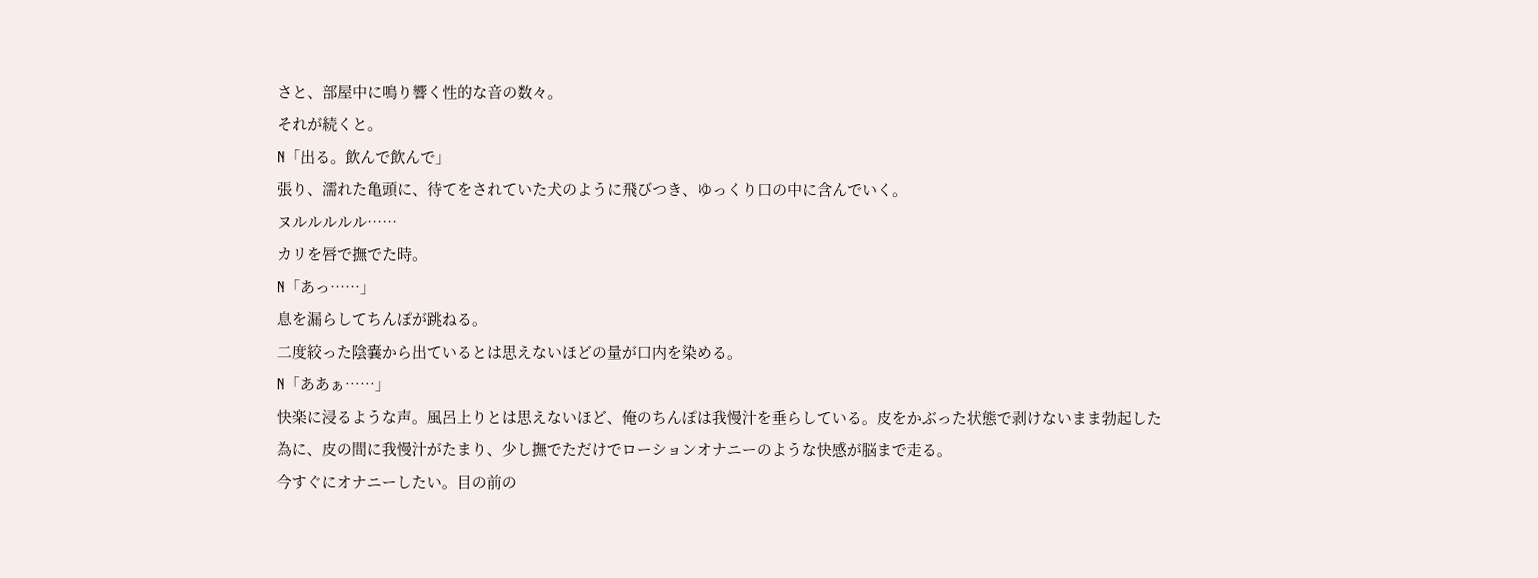さと、部屋中に鳴り響く性的な音の数々。
それが続くと。
N「出る。飲んで飲んで」
張り、濡れた亀頭に、待てをされていた犬のように飛びつき、ゆっくり口の中に含んでいく。
ヌルルルルル……
カリを唇で撫でた時。
N「あっ……」
息を漏らしてちんぽが跳ねる。
二度絞った陰嚢から出ているとは思えないほどの量が口内を染める。
N「ああぁ……」
快楽に浸るような声。風呂上りとは思えないほど、俺のちんぽは我慢汁を垂らしている。皮をかぶった状態で剥けないまま勃起した為に、皮の間に我慢汁がたまり、少し撫でただけでローションオナニーのような快感が脳まで走る。
今すぐにオナニーしたい。目の前の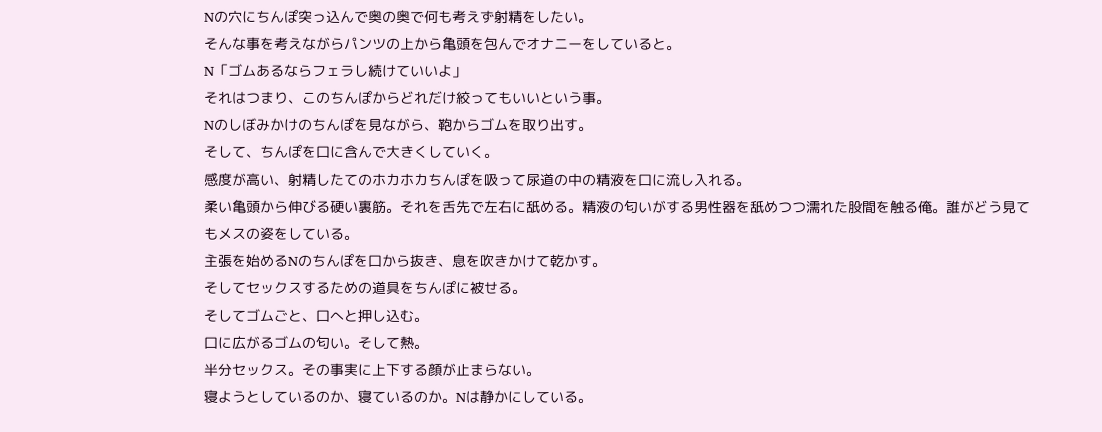Nの穴にちんぽ突っ込んで奥の奥で何も考えず射精をしたい。
そんな事を考えながらパンツの上から亀頭を包んでオナニーをしていると。
N「ゴムあるならフェラし続けていいよ」
それはつまり、このちんぽからどれだけ絞ってもいいという事。
Nのしぼみかけのちんぽを見ながら、鞄からゴムを取り出す。
そして、ちんぽを口に含んで大きくしていく。
感度が高い、射精したてのホカホカちんぽを吸って尿道の中の精液を口に流し入れる。
柔い亀頭から伸びる硬い裏筋。それを舌先で左右に舐める。精液の匂いがする男性器を舐めつつ濡れた股間を触る俺。誰がどう見てもメスの姿をしている。
主張を始めるNのちんぽを口から抜き、息を吹きかけて乾かす。
そしてセックスするための道具をちんぽに被せる。
そしてゴムごと、口へと押し込む。
口に広がるゴムの匂い。そして熱。
半分セックス。その事実に上下する顔が止まらない。
寝ようとしているのか、寝ているのか。Nは静かにしている。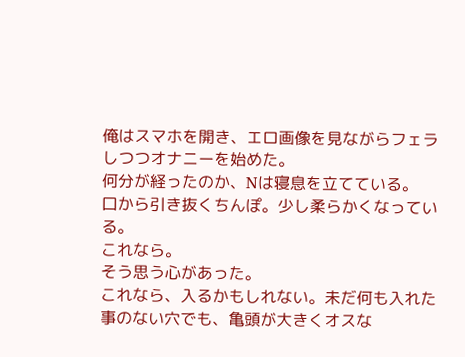俺はスマホを開き、エロ画像を見ながらフェラしつつオナニーを始めた。
何分が経ったのか、Nは寝息を立てている。
口から引き抜くちんぽ。少し柔らかくなっている。
これなら。
そう思う心があった。
これなら、入るかもしれない。未だ何も入れた事のない穴でも、亀頭が大きくオスな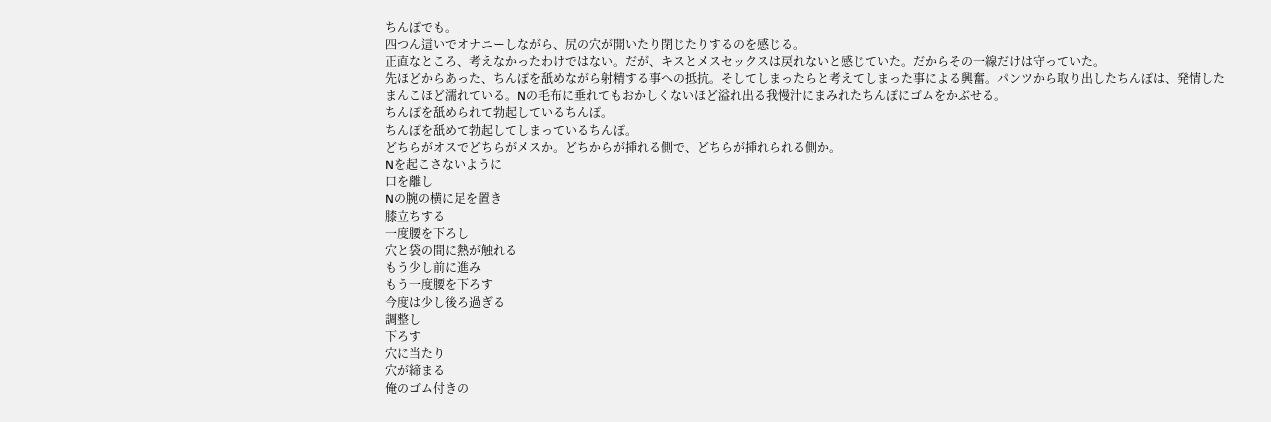ちんぽでも。
四つん這いでオナニーしながら、尻の穴が開いたり閉じたりするのを感じる。
正直なところ、考えなかったわけではない。だが、キスとメスセックスは戻れないと感じていた。だからその一線だけは守っていた。
先ほどからあった、ちんぽを舐めながら射精する事への抵抗。そしてしまったらと考えてしまった事による興奮。パンツから取り出したちんぽは、発情したまんこほど濡れている。Nの毛布に垂れてもおかしくないほど溢れ出る我慢汁にまみれたちんぽにゴムをかぶせる。
ちんぽを舐められて勃起しているちんぽ。
ちんぽを舐めて勃起してしまっているちんぽ。
どちらがオスでどちらがメスか。どちからが挿れる側で、どちらが挿れられる側か。
Nを起こさないように
口を離し
Nの腕の横に足を置き
膝立ちする
一度腰を下ろし
穴と袋の間に熱が触れる
もう少し前に進み
もう一度腰を下ろす
今度は少し後ろ過ぎる
調整し
下ろす
穴に当たり
穴が締まる
俺のゴム付きの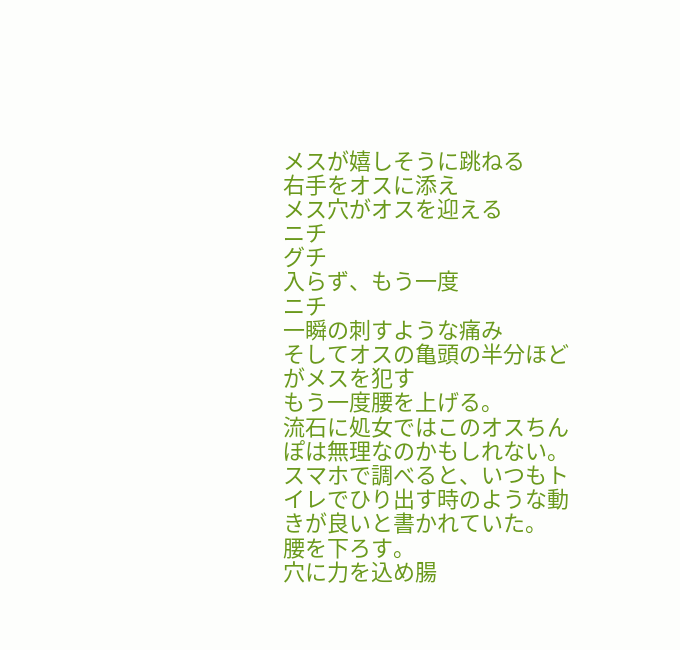メスが嬉しそうに跳ねる
右手をオスに添え
メス穴がオスを迎える
ニチ
グチ
入らず、もう一度
ニチ
一瞬の刺すような痛み
そしてオスの亀頭の半分ほどがメスを犯す
もう一度腰を上げる。
流石に処女ではこのオスちんぽは無理なのかもしれない。
スマホで調べると、いつもトイレでひり出す時のような動きが良いと書かれていた。
腰を下ろす。
穴に力を込め腸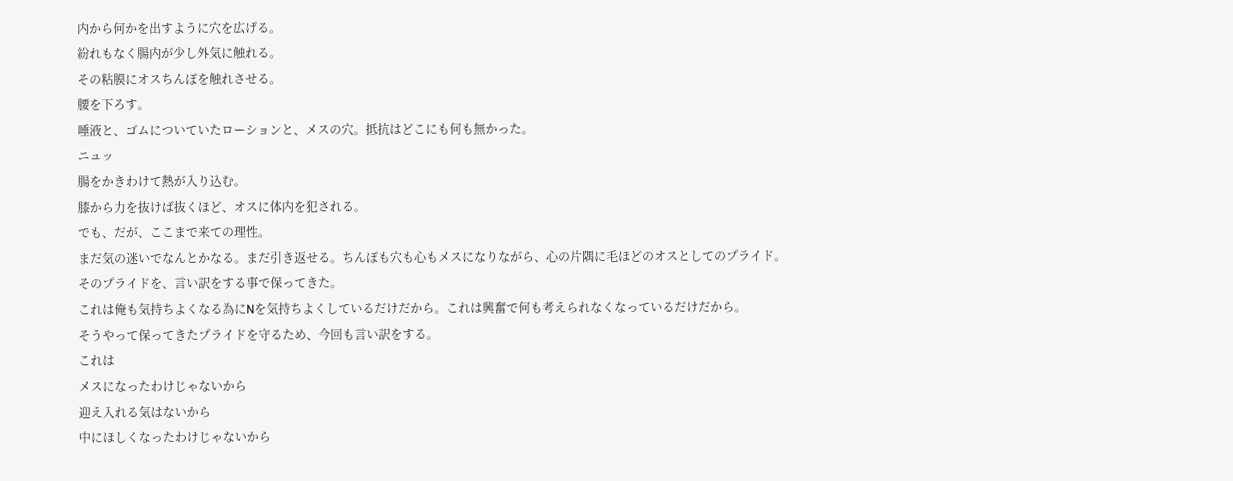内から何かを出すように穴を広げる。
紛れもなく腸内が少し外気に触れる。
その粘膜にオスちんぽを触れさせる。
腰を下ろす。
唾液と、ゴムについていたローションと、メスの穴。抵抗はどこにも何も無かった。
ニュッ
腸をかきわけて熱が入り込む。
膝から力を抜けば抜くほど、オスに体内を犯される。
でも、だが、ここまで来ての理性。
まだ気の迷いでなんとかなる。まだ引き返せる。ちんぽも穴も心もメスになりながら、心の片隅に毛ほどのオスとしてのプライド。
そのプライドを、言い訳をする事で保ってきた。
これは俺も気持ちよくなる為にNを気持ちよくしているだけだから。これは興奮で何も考えられなくなっているだけだから。
そうやって保ってきたプライドを守るため、今回も言い訳をする。
これは
メスになったわけじゃないから
迎え入れる気はないから
中にほしくなったわけじゃないから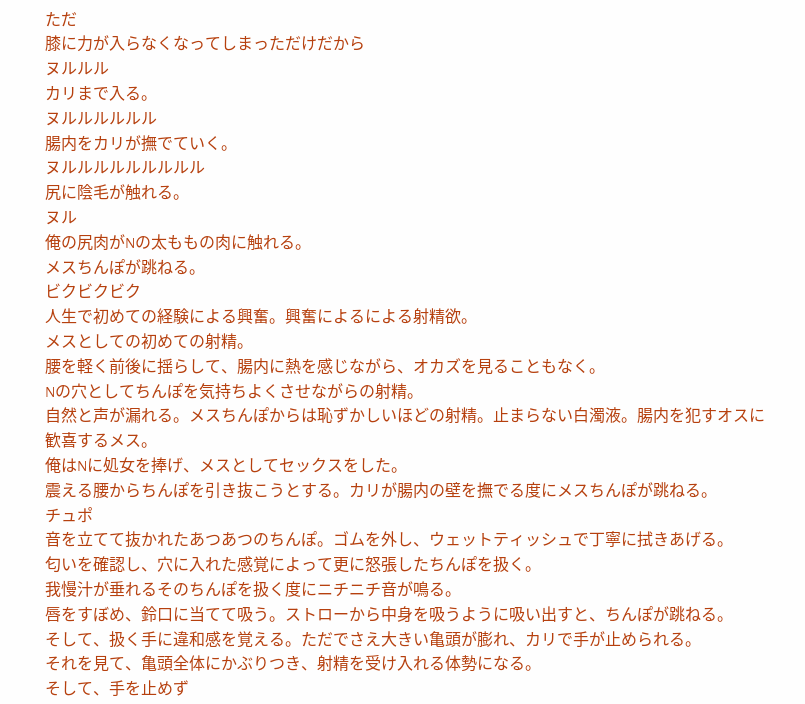ただ
膝に力が入らなくなってしまっただけだから
ヌルルル
カリまで入る。
ヌルルルルルル
腸内をカリが撫でていく。
ヌルルルルルルルルル
尻に陰毛が触れる。
ヌル
俺の尻肉がNの太ももの肉に触れる。
メスちんぽが跳ねる。
ビクビクビク
人生で初めての経験による興奮。興奮によるによる射精欲。
メスとしての初めての射精。
腰を軽く前後に揺らして、腸内に熱を感じながら、オカズを見ることもなく。
Nの穴としてちんぽを気持ちよくさせながらの射精。
自然と声が漏れる。メスちんぽからは恥ずかしいほどの射精。止まらない白濁液。腸内を犯すオスに歓喜するメス。
俺はNに処女を捧げ、メスとしてセックスをした。
震える腰からちんぽを引き抜こうとする。カリが腸内の壁を撫でる度にメスちんぽが跳ねる。
チュポ
音を立てて抜かれたあつあつのちんぽ。ゴムを外し、ウェットティッシュで丁寧に拭きあげる。
匂いを確認し、穴に入れた感覚によって更に怒張したちんぽを扱く。
我慢汁が垂れるそのちんぽを扱く度にニチニチ音が鳴る。
唇をすぼめ、鈴口に当てて吸う。ストローから中身を吸うように吸い出すと、ちんぽが跳ねる。
そして、扱く手に違和感を覚える。ただでさえ大きい亀頭が膨れ、カリで手が止められる。
それを見て、亀頭全体にかぶりつき、射精を受け入れる体勢になる。
そして、手を止めず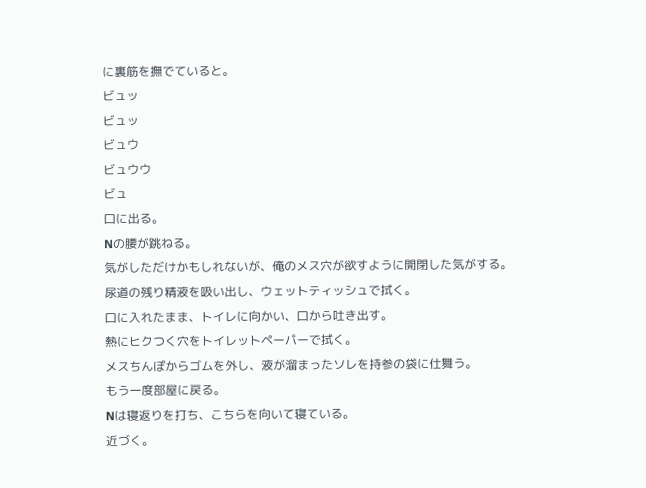に裏筋を撫でていると。
ビュッ
ビュッ
ビュウ
ビュウウ
ビュ
口に出る。
Nの腰が跳ねる。
気がしただけかもしれないが、俺のメス穴が欲すように開閉した気がする。
尿道の残り精液を吸い出し、ウェットティッシュで拭く。
口に入れたまま、トイレに向かい、口から吐き出す。
熱にヒクつく穴をトイレットペーパーで拭く。
メスちんぽからゴムを外し、液が溜まったソレを持参の袋に仕舞う。
もう一度部屋に戻る。
Nは寝返りを打ち、こちらを向いて寝ている。
近づく。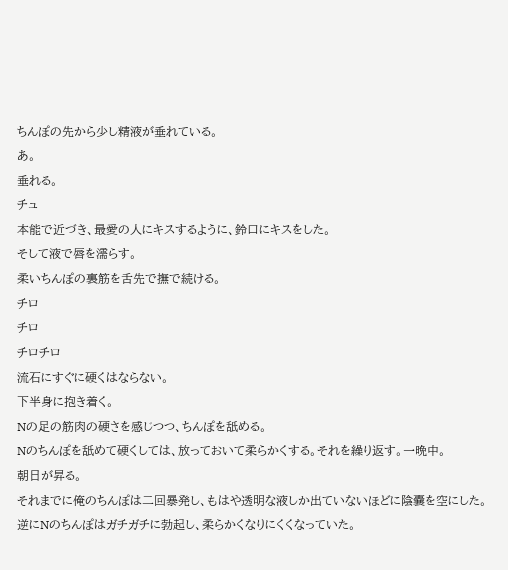ちんぽの先から少し精液が垂れている。
あ。
垂れる。
チュ
本能で近づき、最愛の人にキスするように、鈴口にキスをした。
そして液で唇を濡らす。
柔いちんぽの裏筋を舌先で撫で続ける。
チロ
チロ
チロチロ
流石にすぐに硬くはならない。
下半身に抱き着く。
Nの足の筋肉の硬さを感じつつ、ちんぽを舐める。
Nのちんぽを舐めて硬くしては、放っておいて柔らかくする。それを繰り返す。一晩中。
朝日が昇る。
それまでに俺のちんぽは二回暴発し、もはや透明な液しか出ていないほどに陰嚢を空にした。
逆にNのちんぽはガチガチに勃起し、柔らかくなりにくくなっていた。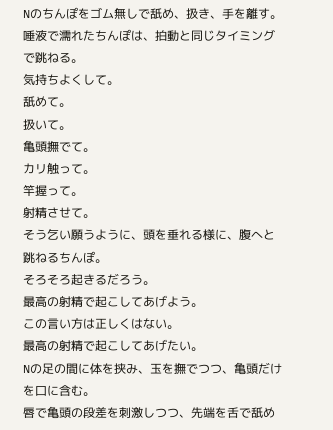Nのちんぽをゴム無しで舐め、扱き、手を離す。
唾液で濡れたちんぽは、拍動と同じタイミングで跳ねる。
気持ちよくして。
舐めて。
扱いて。
亀頭撫でて。
カリ触って。
竿握って。
射精させて。
そう乞い願うように、頭を垂れる様に、腹へと跳ねるちんぽ。
そろそろ起きるだろう。
最高の射精で起こしてあげよう。
この言い方は正しくはない。
最高の射精で起こしてあげたい。
Nの足の間に体を挟み、玉を撫でつつ、亀頭だけを口に含む。
唇で亀頭の段差を刺激しつつ、先端を舌で舐め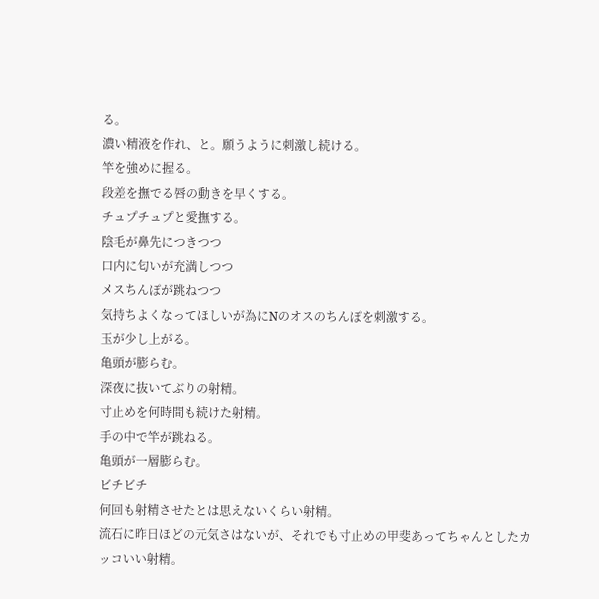る。
濃い精液を作れ、と。願うように刺激し続ける。
竿を強めに握る。
段差を撫でる唇の動きを早くする。
チュプチュプと愛撫する。
陰毛が鼻先につきつつ
口内に匂いが充満しつつ
メスちんぽが跳ねつつ
気持ちよくなってほしいが為にNのオスのちんぽを刺激する。
玉が少し上がる。
亀頭が膨らむ。
深夜に抜いてぶりの射精。
寸止めを何時間も続けた射精。
手の中で竿が跳ねる。
亀頭が一層膨らむ。
ビチビチ
何回も射精させたとは思えないくらい射精。
流石に昨日ほどの元気さはないが、それでも寸止めの甲斐あってちゃんとしたカッコいい射精。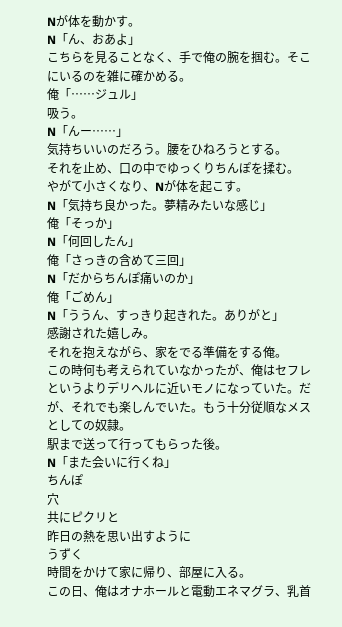Nが体を動かす。
N「ん、おあよ」
こちらを見ることなく、手で俺の腕を掴む。そこにいるのを雑に確かめる。
俺「……ジュル」
吸う。
N「んー……」
気持ちいいのだろう。腰をひねろうとする。
それを止め、口の中でゆっくりちんぽを揉む。
やがて小さくなり、Nが体を起こす。
N「気持ち良かった。夢精みたいな感じ」
俺「そっか」
N「何回したん」
俺「さっきの含めて三回」
N「だからちんぽ痛いのか」
俺「ごめん」
N「ううん、すっきり起きれた。ありがと」
感謝された嬉しみ。
それを抱えながら、家をでる準備をする俺。
この時何も考えられていなかったが、俺はセフレというよりデリヘルに近いモノになっていた。だが、それでも楽しんでいた。もう十分従順なメスとしての奴隷。
駅まで送って行ってもらった後。
N「また会いに行くね」
ちんぽ
穴
共にピクリと
昨日の熱を思い出すように
うずく
時間をかけて家に帰り、部屋に入る。
この日、俺はオナホールと電動エネマグラ、乳首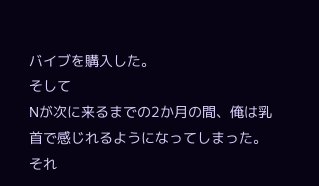バイブを購入した。
そして
Nが次に来るまでの2か月の間、俺は乳首で感じれるようになってしまった。
それ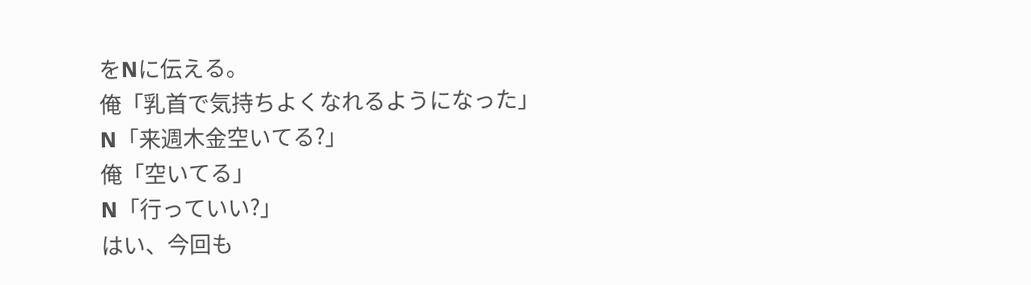をNに伝える。
俺「乳首で気持ちよくなれるようになった」
N「来週木金空いてる?」
俺「空いてる」
N「行っていい?」
はい、今回も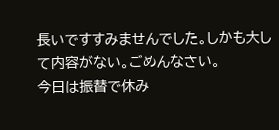長いですすみませんでした。しかも大して内容がない。ごめんなさい。
今日は振替で休み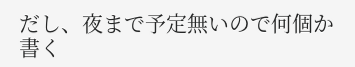だし、夜まで予定無いので何個か書く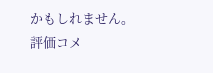かもしれません。
評価コメ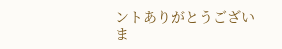ントありがとうございま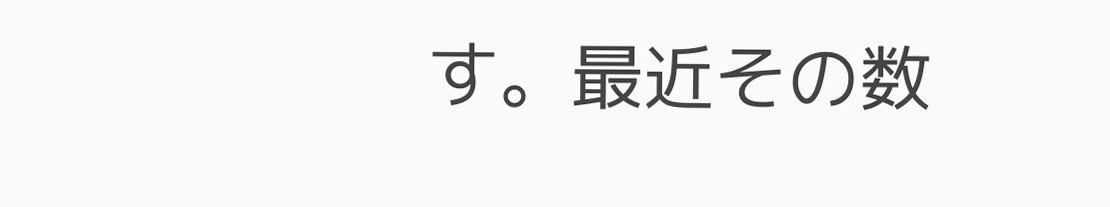す。最近その数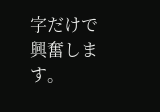字だけで興奮します。